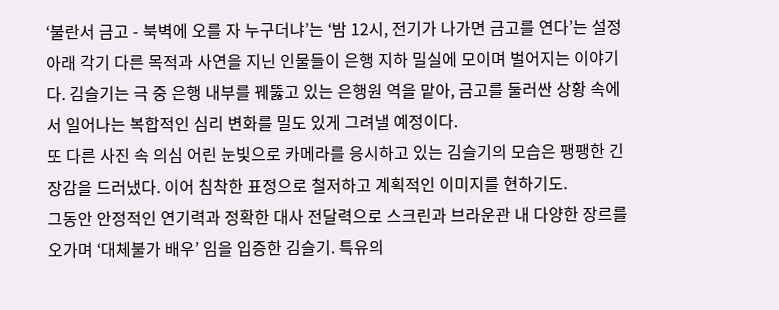‘불란서 금고 - 북벽에 오를 자 누구더냐’는 ‘밤 12시, 전기가 나가면 금고를 연다’는 설정 아래 각기 다른 목적과 사연을 지닌 인물들이 은행 지하 밀실에 모이며 벌어지는 이야기다. 김슬기는 극 중 은행 내부를 꿰뚫고 있는 은행원 역을 맡아, 금고를 둘러싼 상황 속에서 일어나는 복합적인 심리 변화를 밀도 있게 그려낼 예정이다.
또 다른 사진 속 의심 어린 눈빛으로 카메라를 응시하고 있는 김슬기의 모습은 팽팽한 긴장감을 드러냈다. 이어 침착한 표정으로 철저하고 계획적인 이미지를 현하기도.
그동안 안정적인 연기력과 정확한 대사 전달력으로 스크린과 브라운관 내 다양한 장르를 오가며 ‘대체불가 배우’ 임을 입증한 김슬기. 특유의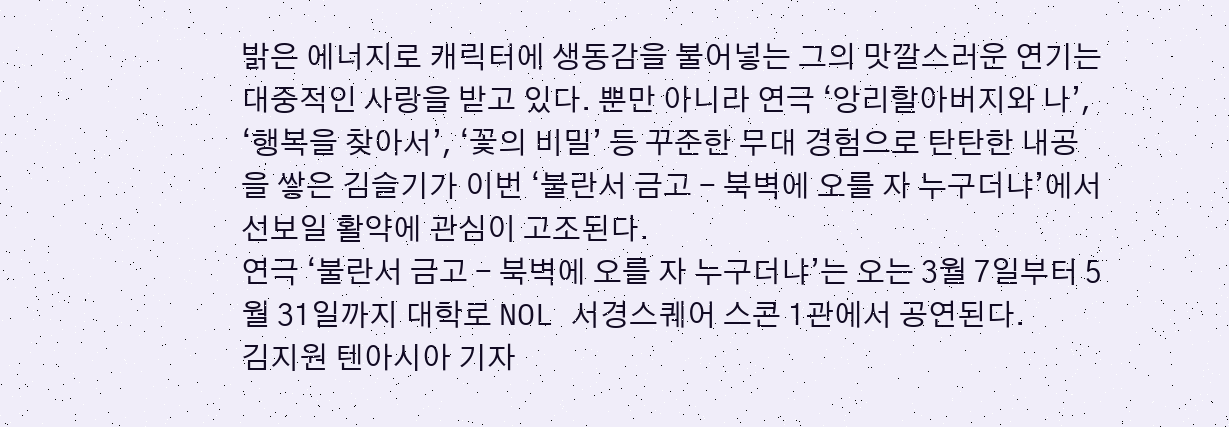밝은 에너지로 캐릭터에 생동감을 불어넣는 그의 맛깔스러운 연기는 대중적인 사랑을 받고 있다. 뿐만 아니라 연극 ‘앙리할아버지와 나’, ‘행복을 찾아서’, ‘꽃의 비밀’ 등 꾸준한 무대 경험으로 탄탄한 내공을 쌓은 김슬기가 이번 ‘불란서 금고 - 북벽에 오를 자 누구더냐’에서 선보일 활약에 관심이 고조된다.
연극 ‘불란서 금고 - 북벽에 오를 자 누구더냐’는 오는 3월 7일부터 5월 31일까지 대학로 NOL 서경스퀘어 스콘 1관에서 공연된다.
김지원 텐아시아 기자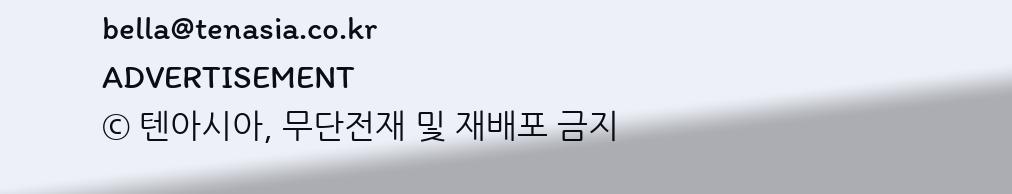bella@tenasia.co.kr
ADVERTISEMENT
© 텐아시아, 무단전재 및 재배포 금지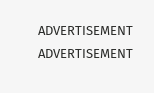ADVERTISEMENT
ADVERTISEMENT